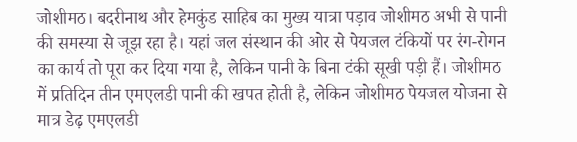जोशीमठ। बदरीनाथ और हेमकुंड साहिब का मुख्य यात्रा पड़ाव जोशीमठ अभी से पानी की समस्या से जूझ रहा है। यहां जल संस्थान की ओर से पेयजल टंकियों पर रंग-रोगन का कार्य तो पूरा कर दिया गया है, लेकिन पानी के बिना टंकी सूखी पड़ी हैं। जोशीमठ में प्रतिदिन तीन एमएलडी पानी की खपत होती है, लेकिन जोशीमठ पेयजल योजना से मात्र डेढ़ एमएलडी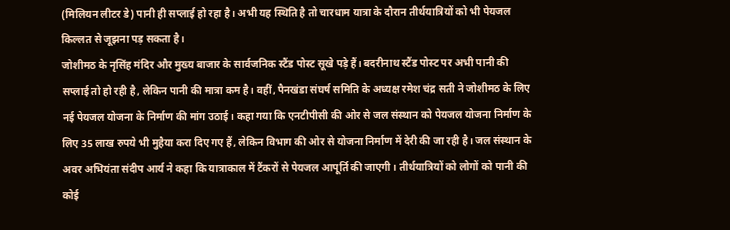(मिलियन लीटर डे) पानी ही सप्लाई हो रहा है। अभी यह स्थिति है तो चारधाम यात्रा के दौरान तीर्थयात्रियों को भी पेयजल किल्लत से जूझना पड़ सकता है।
जोशीमठ के नृसिंह मंदिर और मुख्य बाजार के सार्वजनिक स्टैंड पोस्ट सूखे पड़े हैं। बदरीनाथ स्टैंड पोस्ट पर अभी पानी की सप्लाई तो हो रही है, लेकिन पानी की मात्रा कम है। वहीं, पैनखंडा संघर्ष समिति के अध्यक्ष रमेश चंद्र सती ने जोशीमठ के लिए नई पेयजल योजना के निर्माण की मांग उठाई। कहा गया कि एनटीपीसी की ओर से जल संस्थान को पेयजल योजना निर्माण के लिए 35 लाख रुपये भी मुहैया करा दिए गए हैं, लेकिन विभाग की ओर से योजना निर्माण में देरी की जा रही है। जल संस्थान के अवर अभियंता संदीप आर्य ने कहा कि यात्राकाल में टैंकरों से पेयजल आपूर्ति की जाएगी। तीर्थयात्रियों को लोगों को पानी की कोई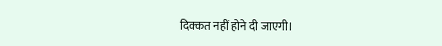दिक्कत नहीं होने दी जाएगी।